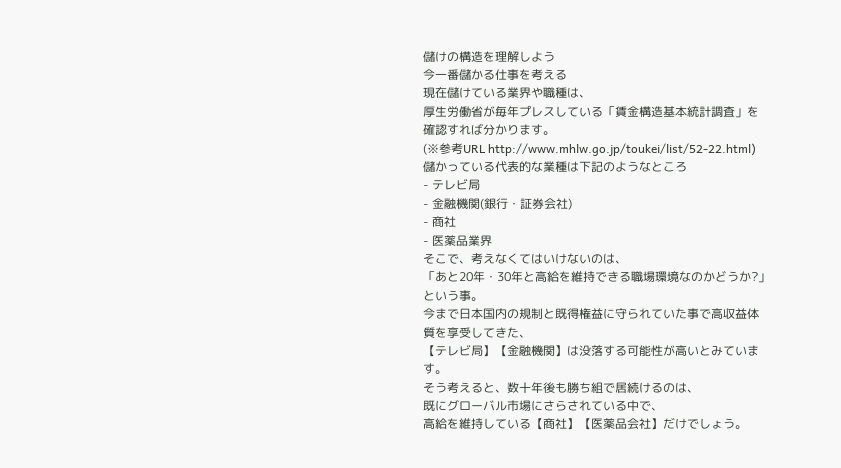儲けの構造を理解しよう
今一番儲かる仕事を考える
現在儲けている業界や職種は、
厚生労働省が毎年プレスしている「賃金構造基本統計調査」を確認すれば分かります。
(※参考URL http://www.mhlw.go.jp/toukei/list/52-22.html)
儲かっている代表的な業種は下記のようなところ
- テレビ局
- 金融機関(銀行・証券会社)
- 商社
- 医薬品業界
そこで、考えなくてはいけないのは、
「あと20年・30年と高給を維持できる職場環境なのかどうか?」
という事。
今まで日本国内の規制と既得権益に守られていた事で高収益体質を享受してきた、
【テレビ局】【金融機関】は没落する可能性が高いとみています。
そう考えると、数十年後も勝ち組で居続けるのは、
既にグローバル市場にさらされている中で、
高給を維持している【商社】【医薬品会社】だけでしょう。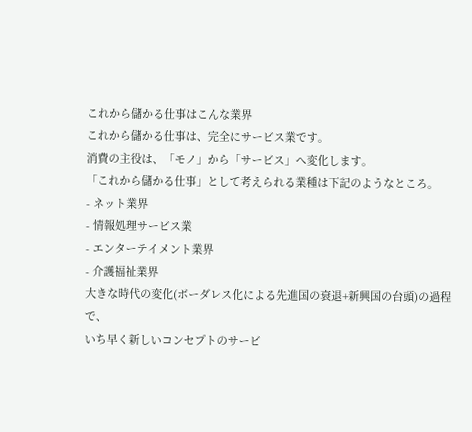これから儲かる仕事はこんな業界
これから儲かる仕事は、完全にサービス業です。
消費の主役は、「モノ」から「サービス」へ変化します。
「これから儲かる仕事」として考えられる業種は下記のようなところ。
- ネット業界
- 情報処理サービス業
- エンターテイメント業界
- 介護福祉業界
大きな時代の変化(ボーダレス化による先進国の衰退+新興国の台頭)の過程で、
いち早く新しいコンセプトのサービ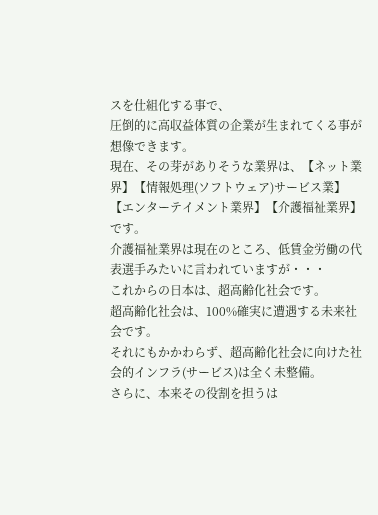スを仕組化する事で、
圧倒的に高収益体質の企業が生まれてくる事が想像できます。
現在、その芽がありそうな業界は、【ネット業界】【情報処理(ソフトウェア)サービス業】【エンターテイメント業界】【介護福祉業界】です。
介護福祉業界は現在のところ、低賃金労働の代表選手みたいに言われていますが・・・
これからの日本は、超高齢化社会です。
超高齢化社会は、100%確実に遭遇する未来社会です。
それにもかかわらず、超高齢化社会に向けた社会的インフラ(サービス)は全く未整備。
さらに、本来その役割を担うは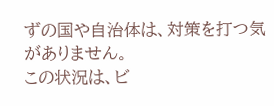ずの国や自治体は、対策を打つ気がありません。
この状況は、ビ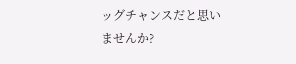ッグチャンスだと思いませんか?